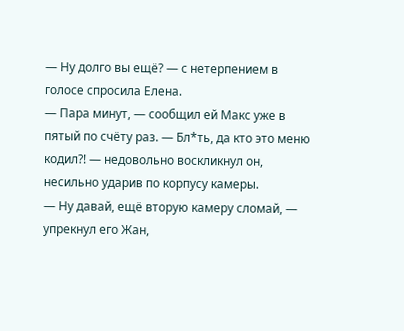— Ну долго вы ещё? — с нетерпением в голосе спросила Елена.
— Пара минут, — сообщил ей Макс уже в пятый по счёту раз. — Бл*ть, да кто это меню кодил?! — недовольно воскликнул он, несильно ударив по корпусу камеры.
— Ну давай, ещё вторую камеру сломай, — упрекнул его Жан,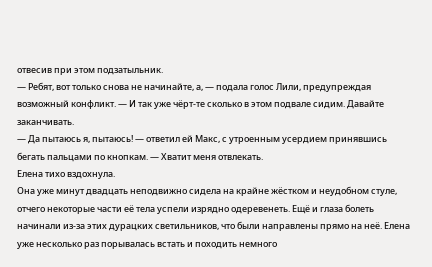отвесив при этом подзатыльник.
— Ребят, вот только снова не начинайте, а, — подала голос Лили, предупреждая возможный конфликт. — И так уже чёрт-те сколько в этом подвале сидим. Давайте заканчивать.
— Да пытаюсь я, пытаюсь! — ответил ей Макс, с утроенным усердием принявшись бегать пальцами по кнопкам. — Хватит меня отвлекать.
Елена тихо вздохнула.
Она уже минут двадцать неподвижно сидела на крайне жёстком и неудобном стуле, отчего некоторые части её тела успели изрядно одеревенеть. Ещё и глаза болеть начинали из-за этих дурацких светильников, что были направлены прямо на неё. Елена уже несколько раз порывалась встать и походить немного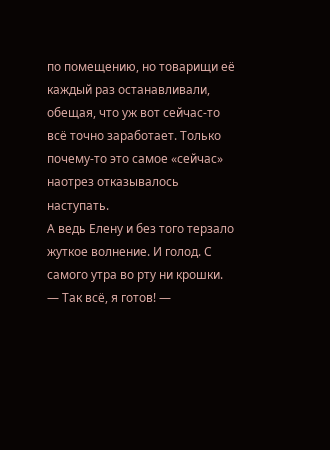по помещению, но товарищи её каждый раз останавливали, обещая, что уж вот сейчас-то всё точно заработает. Только почему-то это самое «сейчас» наотрез отказывалось наступать.
А ведь Елену и без того терзало жуткое волнение. И голод. С самого утра во рту ни крошки.
— Так всё, я готов! —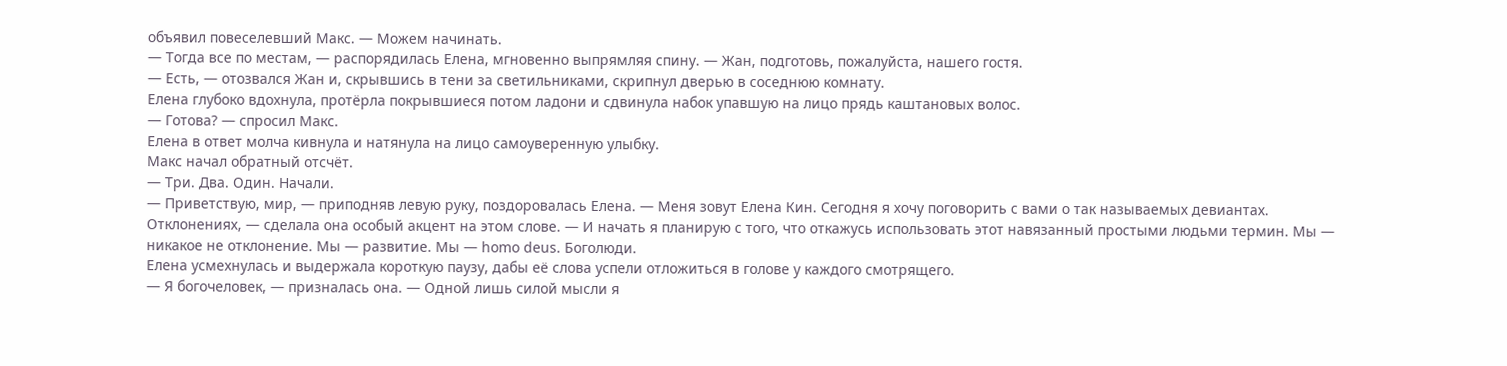объявил повеселевший Макс. — Можем начинать.
— Тогда все по местам, — распорядилась Елена, мгновенно выпрямляя спину. — Жан, подготовь, пожалуйста, нашего гостя.
— Есть, — отозвался Жан и, скрывшись в тени за светильниками, скрипнул дверью в соседнюю комнату.
Елена глубоко вдохнула, протёрла покрывшиеся потом ладони и сдвинула набок упавшую на лицо прядь каштановых волос.
— Готова? — спросил Макс.
Елена в ответ молча кивнула и натянула на лицо самоуверенную улыбку.
Макс начал обратный отсчёт.
— Три. Два. Один. Начали.
— Приветствую, мир, — приподняв левую руку, поздоровалась Елена. — Меня зовут Елена Кин. Сегодня я хочу поговорить с вами о так называемых девиантах. Отклонениях, — сделала она особый акцент на этом слове. — И начать я планирую с того, что откажусь использовать этот навязанный простыми людьми термин. Мы — никакое не отклонение. Мы — развитие. Мы — homo deus. Боголюди.
Елена усмехнулась и выдержала короткую паузу, дабы её слова успели отложиться в голове у каждого смотрящего.
— Я богочеловек, — призналась она. — Одной лишь силой мысли я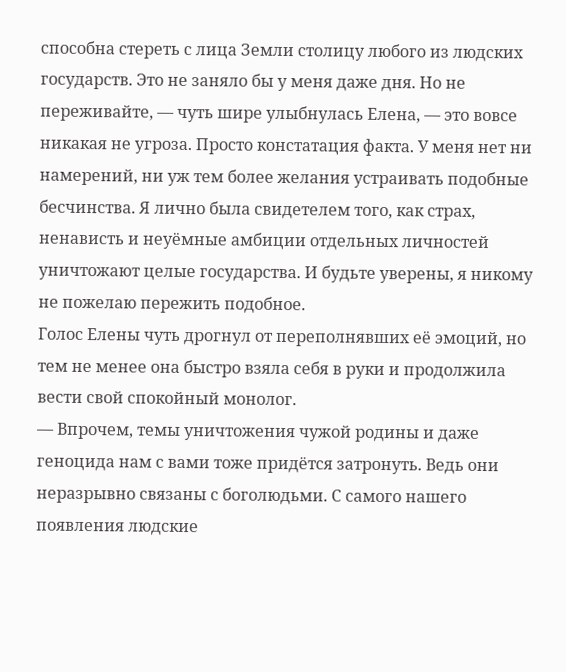способна стереть с лица Земли столицу любого из людских государств. Это не заняло бы у меня даже дня. Но не переживайте, — чуть шире улыбнулась Елена, — это вовсе никакая не угроза. Просто констатация факта. У меня нет ни намерений, ни уж тем более желания устраивать подобные бесчинства. Я лично была свидетелем того, как страх, ненависть и неуёмные амбиции отдельных личностей уничтожают целые государства. И будьте уверены, я никому не пожелаю пережить подобное.
Голос Елены чуть дрогнул от переполнявших её эмоций, но тем не менее она быстро взяла себя в руки и продолжила вести свой спокойный монолог.
— Впрочем, темы уничтожения чужой родины и даже геноцида нам с вами тоже придётся затронуть. Ведь они неразрывно связаны с боголюдьми. С самого нашего появления людские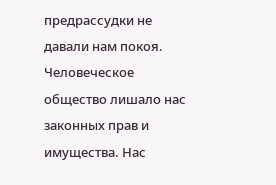предрассудки не давали нам покоя. Человеческое общество лишало нас законных прав и имущества. Нас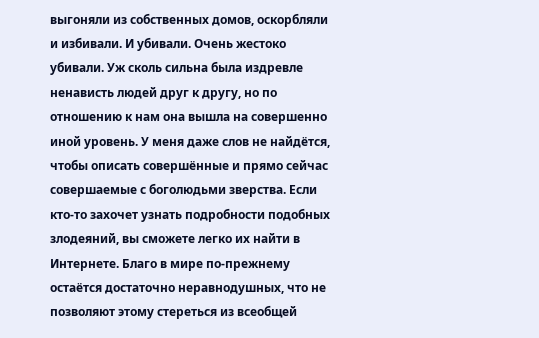выгоняли из собственных домов, оскорбляли и избивали. И убивали. Очень жестоко убивали. Уж сколь сильна была издревле ненависть людей друг к другу, но по отношению к нам она вышла на совершенно иной уровень. У меня даже слов не найдётся, чтобы описать совершённые и прямо сейчас совершаемые с боголюдьми зверства. Если кто-то захочет узнать подробности подобных злодеяний, вы сможете легко их найти в Интернете. Благо в мире по-прежнему остаётся достаточно неравнодушных, что не позволяют этому стереться из всеобщей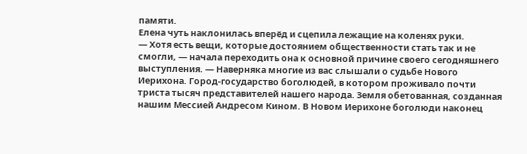памяти.
Елена чуть наклонилась вперёд и сцепила лежащие на коленях руки.
— Хотя есть вещи, которые достоянием общественности стать так и не смогли, — начала переходить она к основной причине своего сегодняшнего выступления. — Наверняка многие из вас слышали о судьбе Нового Иерихона. Город-государство боголюдей, в котором проживало почти триста тысяч представителей нашего народа. Земля обетованная, созданная нашим Мессией Андресом Кином. В Новом Иерихоне боголюди наконец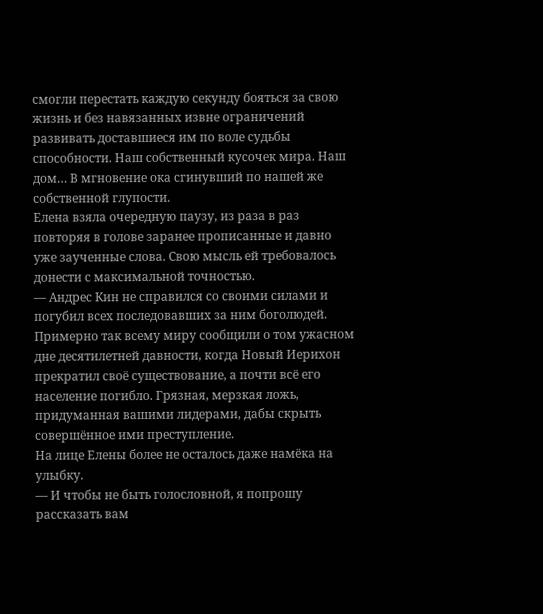смогли перестать каждую секунду бояться за свою жизнь и без навязанных извне ограничений развивать доставшиеся им по воле судьбы способности. Наш собственный кусочек мира. Наш дом… В мгновение ока сгинувший по нашей же собственной глупости.
Елена взяла очередную паузу, из раза в раз повторяя в голове заранее прописанные и давно уже заученные слова. Свою мысль ей требовалось донести с максимальной точностью.
— Андрес Кин не справился со своими силами и погубил всех последовавших за ним боголюдей. Примерно так всему миру сообщили о том ужасном дне десятилетней давности, когда Новый Иерихон прекратил своё существование, а почти всё его население погибло. Грязная, мерзкая ложь, придуманная вашими лидерами, дабы скрыть совершённое ими преступление.
На лице Елены более не осталось даже намёка на улыбку.
— И чтобы не быть голословной, я попрошу рассказать вам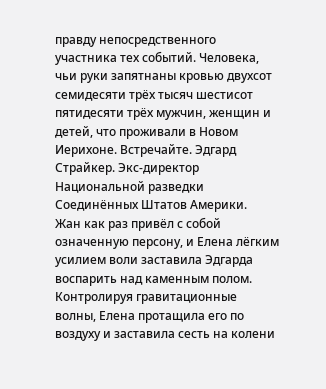правду непосредственного участника тех событий. Человека, чьи руки запятнаны кровью двухсот семидесяти трёх тысяч шестисот пятидесяти трёх мужчин, женщин и детей, что проживали в Новом Иерихоне. Встречайте. Эдгард Страйкер. Экс-директор Национальной разведки Соединённых Штатов Америки.
Жан как раз привёл с собой означенную персону, и Елена лёгким усилием воли заставила Эдгарда воспарить над каменным полом. Контролируя гравитационные волны, Елена протащила его по воздуху и заставила сесть на колени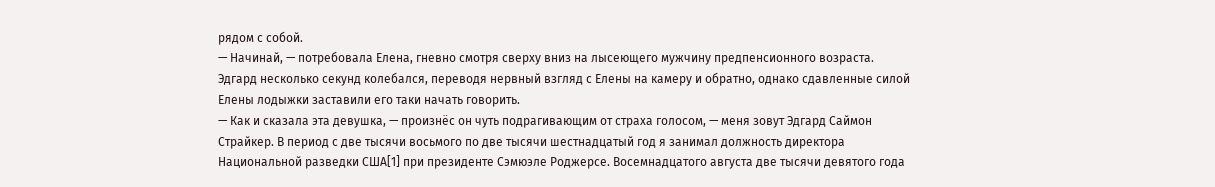рядом с собой.
— Начинай, — потребовала Елена, гневно смотря сверху вниз на лысеющего мужчину предпенсионного возраста.
Эдгард несколько секунд колебался, переводя нервный взгляд с Елены на камеру и обратно, однако сдавленные силой Елены лодыжки заставили его таки начать говорить.
— Как и сказала эта девушка, — произнёс он чуть подрагивающим от страха голосом, — меня зовут Эдгард Саймон Страйкер. В период с две тысячи восьмого по две тысячи шестнадцатый год я занимал должность директора Национальной разведки США[1] при президенте Сэмюэле Роджерсе. Восемнадцатого августа две тысячи девятого года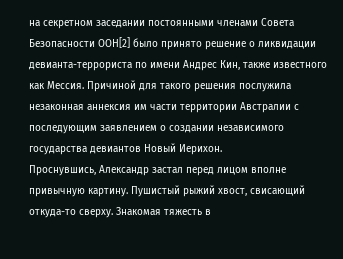на секретном заседании постоянными членами Совета Безопасности ООН[2] было принято решение о ликвидации девианта-террориста по имени Андрес Кин, также известного как Мессия. Причиной для такого решения послужила незаконная аннексия им части территории Австралии с последующим заявлением о создании независимого государства девиантов Новый Иерихон.
Проснувшись, Александр застал перед лицом вполне привычную картину. Пушистый рыжий хвост, свисающий откуда-то сверху. Знакомая тяжесть в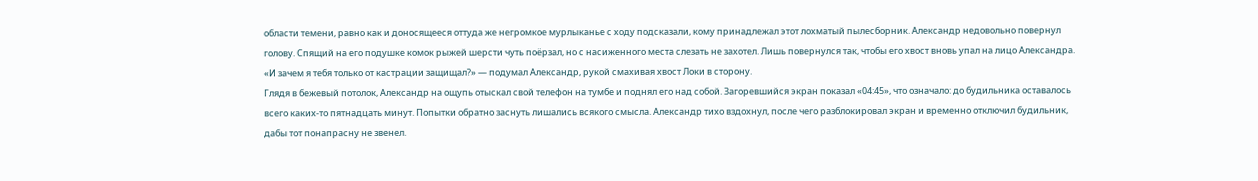области темени, равно как и доносящееся оттуда же негромкое мурлыканье с ходу подсказали, кому принадлежал этот лохматый пылесборник. Александр недовольно повернул голову. Спящий на его подушке комок рыжей шерсти чуть поёрзал, но с насиженного места слезать не захотел. Лишь повернулся так, чтобы его хвост вновь упал на лицо Александра.
«И зачем я тебя только от кастрации защищал?» — подумал Александр, рукой смахивая хвост Локи в сторону.
Глядя в бежевый потолок, Александр на ощупь отыскал свой телефон на тумбе и поднял его над собой. Загоревшийся экран показал «04:45», что означало: до будильника оставалось всего каких-то пятнадцать минут. Попытки обратно заснуть лишались всякого смысла. Александр тихо вздохнул, после чего разблокировал экран и временно отключил будильник, дабы тот понапрасну не звенел.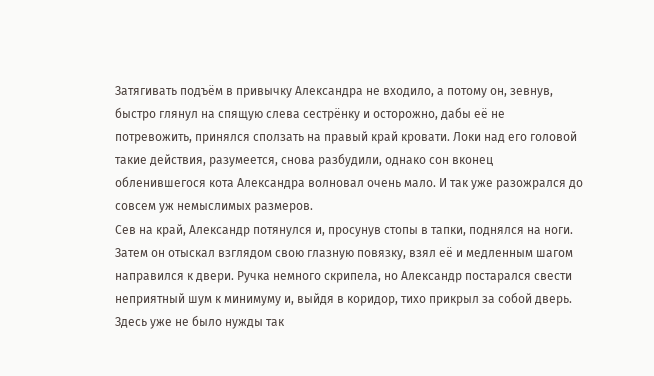Затягивать подъём в привычку Александра не входило, а потому он, зевнув, быстро глянул на спящую слева сестрёнку и осторожно, дабы её не потревожить, принялся сползать на правый край кровати. Локи над его головой такие действия, разумеется, снова разбудили, однако сон вконец обленившегося кота Александра волновал очень мало. И так уже разожрался до совсем уж немыслимых размеров.
Сев на край, Александр потянулся и, просунув стопы в тапки, поднялся на ноги. Затем он отыскал взглядом свою глазную повязку, взял её и медленным шагом направился к двери. Ручка немного скрипела, но Александр постарался свести неприятный шум к минимуму и, выйдя в коридор, тихо прикрыл за собой дверь. Здесь уже не было нужды так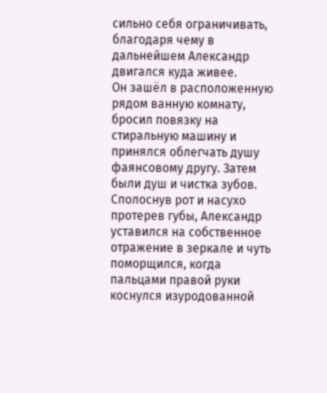сильно себя ограничивать, благодаря чему в дальнейшем Александр двигался куда живее.
Он зашёл в расположенную рядом ванную комнату, бросил повязку на стиральную машину и принялся облегчать душу фаянсовому другу. Затем были душ и чистка зубов. Сполоснув рот и насухо протерев губы, Александр уставился на собственное отражение в зеркале и чуть поморщился, когда пальцами правой руки коснулся изуродованной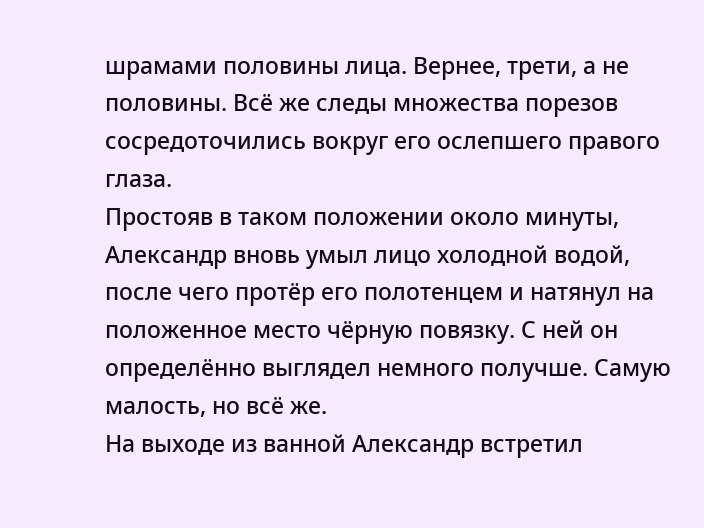шрамами половины лица. Вернее, трети, а не половины. Всё же следы множества порезов сосредоточились вокруг его ослепшего правого глаза.
Простояв в таком положении около минуты, Александр вновь умыл лицо холодной водой, после чего протёр его полотенцем и натянул на положенное место чёрную повязку. С ней он определённо выглядел немного получше. Самую малость, но всё же.
На выходе из ванной Александр встретил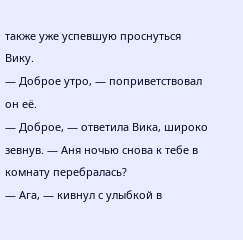также уже успевшую проснуться Вику.
— Доброе утро, — поприветствовал он её.
— Доброе, — ответила Вика, широко зевнув. — Аня ночью снова к тебе в комнату перебралась?
— Ага, — кивнул с улыбкой в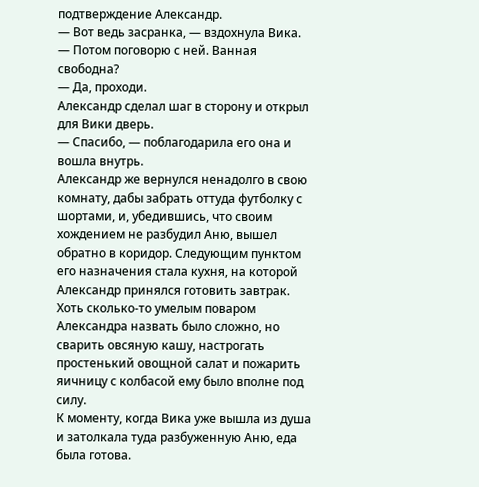подтверждение Александр.
— Вот ведь засранка, — вздохнула Вика. — Потом поговорю с ней. Ванная свободна?
— Да, проходи.
Александр сделал шаг в сторону и открыл для Вики дверь.
— Спасибо, — поблагодарила его она и вошла внутрь.
Александр же вернулся ненадолго в свою комнату, дабы забрать оттуда футболку с шортами, и, убедившись, что своим хождением не разбудил Аню, вышел обратно в коридор. Следующим пунктом его назначения стала кухня, на которой Александр принялся готовить завтрак. Хоть сколько-то умелым поваром Александра назвать было сложно, но сварить овсяную кашу, настрогать простенький овощной салат и пожарить яичницу с колбасой ему было вполне под силу.
К моменту, когда Вика уже вышла из душа и затолкала туда разбуженную Аню, еда была готова.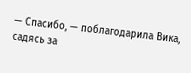— Спасибо, — поблагодарила Вика, садясь за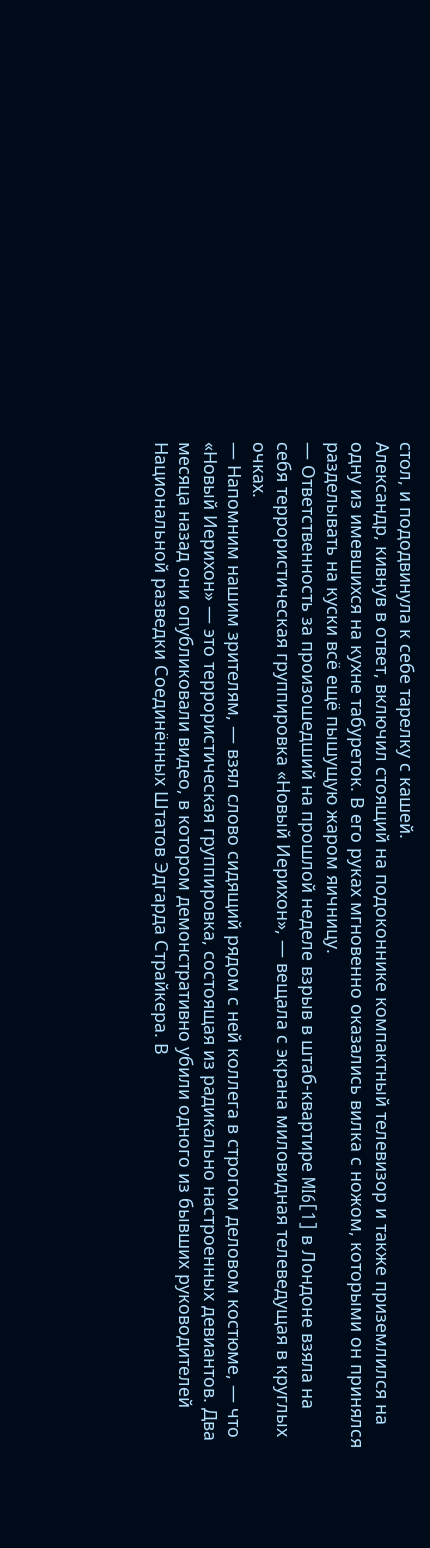стол, и пододвинула к себе тарелку с кашей.
Александр, кивнув в ответ, включил стоящий на подоконнике компактный телевизор и также приземлился на одну из имевшихся на кухне табуреток. В его руках мгновенно оказались вилка с ножом, которыми он принялся разделывать на куски всё ещё пышущую жаром яичницу.
— Ответственность за произошедший на прошлой неделе взрыв в штаб-квартире MI6[1] в Лондоне взяла на себя террористическая группировка «Новый Иерихон», — вещала с экрана миловидная телеведущая в круглых очках.
— Напомним нашим зрителям, — взял слово сидящий рядом с ней коллега в строгом деловом костюме, — что «Новый Иерихон» — это террористическая группировка, состоящая из радикально настроенных девиантов. Два месяца назад они опубликовали видео, в котором демонстративно убили одного из бывших руководителей Национальной разведки Соединённых Штатов Эдгарда Страйкера. В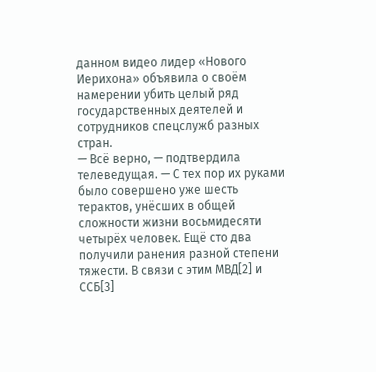данном видео лидер «Нового Иерихона» объявила о своём намерении убить целый ряд государственных деятелей и сотрудников спецслужб разных стран.
— Всё верно, — подтвердила телеведущая. — С тех пор их руками было совершено уже шесть терактов, унёсших в общей сложности жизни восьмидесяти четырёх человек. Ещё сто два получили ранения разной степени тяжести. В связи с этим МВД[2] и ССБ[3]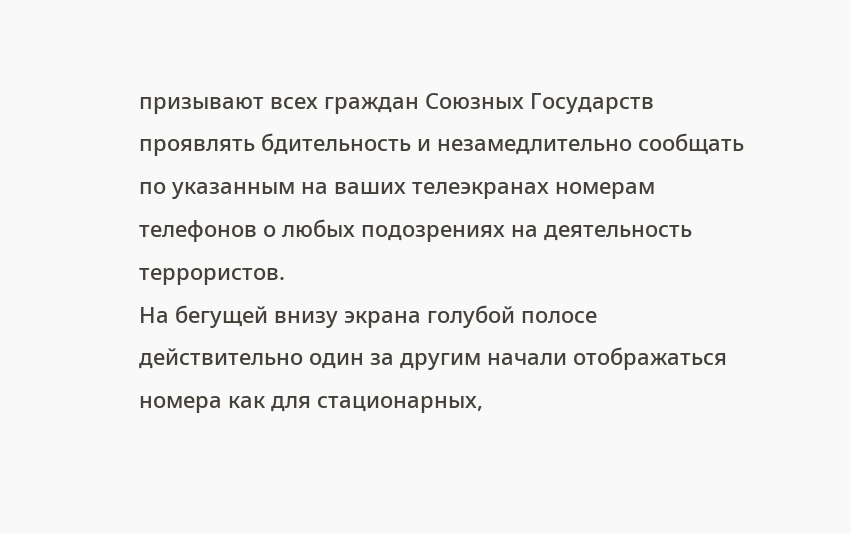призывают всех граждан Союзных Государств проявлять бдительность и незамедлительно сообщать по указанным на ваших телеэкранах номерам телефонов о любых подозрениях на деятельность террористов.
На бегущей внизу экрана голубой полосе действительно один за другим начали отображаться номера как для стационарных,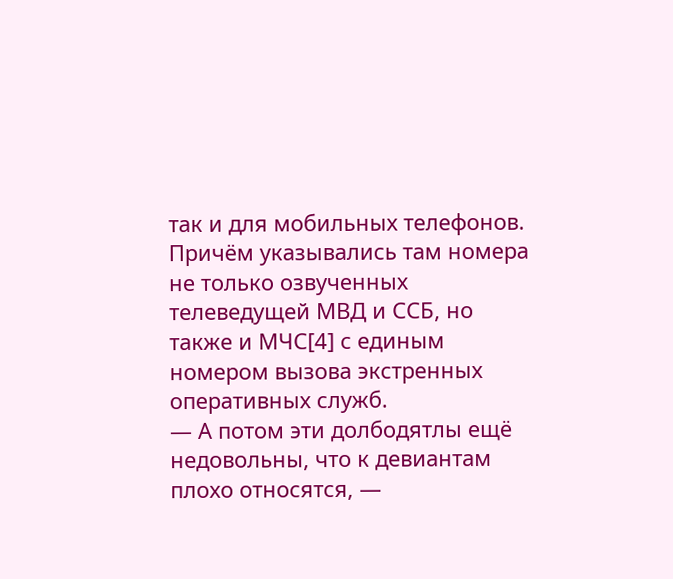так и для мобильных телефонов. Причём указывались там номера не только озвученных телеведущей МВД и ССБ, но также и МЧС[4] с единым номером вызова экстренных оперативных служб.
— А потом эти долбодятлы ещё недовольны, что к девиантам плохо относятся, —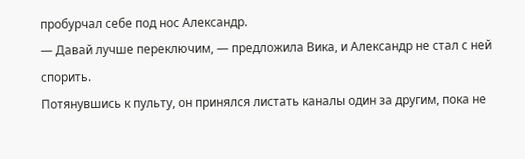пробурчал себе под нос Александр.
— Давай лучше переключим, — предложила Вика, и Александр не стал с ней спорить.
Потянувшись к пульту, он принялся листать каналы один за другим, пока не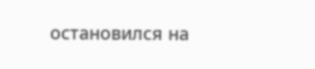остановился на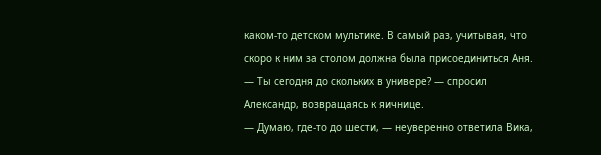каком-то детском мультике. В самый раз, учитывая, что скоро к ним за столом должна была присоединиться Аня.
— Ты сегодня до скольких в универе? — спросил Александр, возвращаясь к яичнице.
— Думаю, где-то до шести, — неуверенно ответила Вика,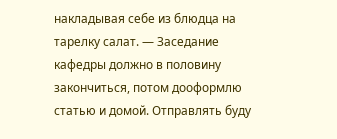накладывая себе из блюдца на тарелку салат. — Заседание кафедры должно в половину закончиться, потом дооформлю статью и домой. Отправлять буду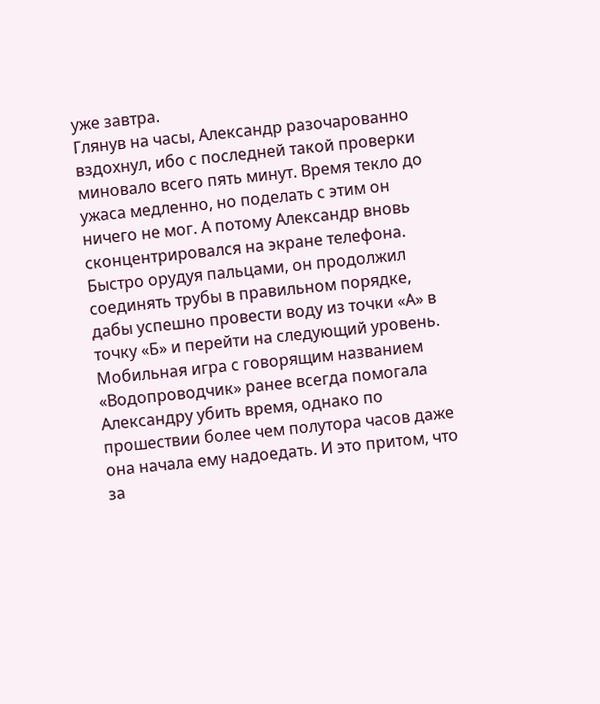уже завтра.
Глянув на часы, Александр разочарованно вздохнул, ибо с последней такой проверки миновало всего пять минут. Время текло до ужаса медленно, но поделать с этим он ничего не мог. А потому Александр вновь сконцентрировался на экране телефона. Быстро орудуя пальцами, он продолжил соединять трубы в правильном порядке, дабы успешно провести воду из точки «А» в точку «Б» и перейти на следующий уровень. Мобильная игра с говорящим названием «Водопроводчик» ранее всегда помогала Александру убить время, однако по прошествии более чем полутора часов даже она начала ему надоедать. И это притом, что за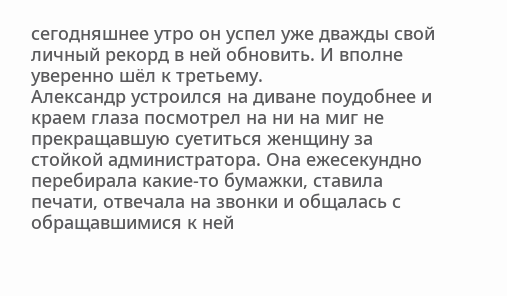сегодняшнее утро он успел уже дважды свой личный рекорд в ней обновить. И вполне уверенно шёл к третьему.
Александр устроился на диване поудобнее и краем глаза посмотрел на ни на миг не прекращавшую суетиться женщину за стойкой администратора. Она ежесекундно перебирала какие-то бумажки, ставила печати, отвечала на звонки и общалась с обращавшимися к ней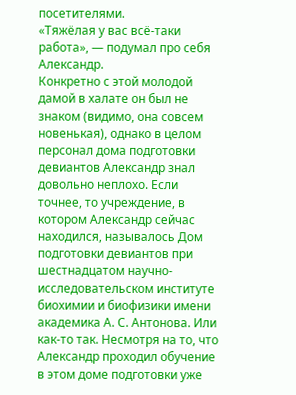посетителями.
«Тяжёлая у вас всё-таки работа», — подумал про себя Александр.
Конкретно с этой молодой дамой в халате он был не знаком (видимо, она совсем новенькая), однако в целом персонал дома подготовки девиантов Александр знал довольно неплохо. Если точнее, то учреждение, в котором Александр сейчас находился, называлось Дом подготовки девиантов при шестнадцатом научно-исследовательском институте биохимии и биофизики имени академика А. С. Антонова. Или как-то так. Несмотря на то, что Александр проходил обучение в этом доме подготовки уже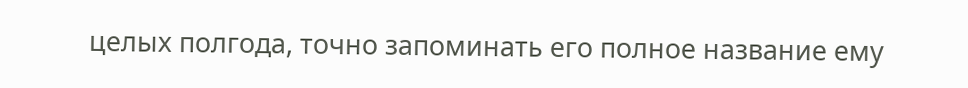целых полгода, точно запоминать его полное название ему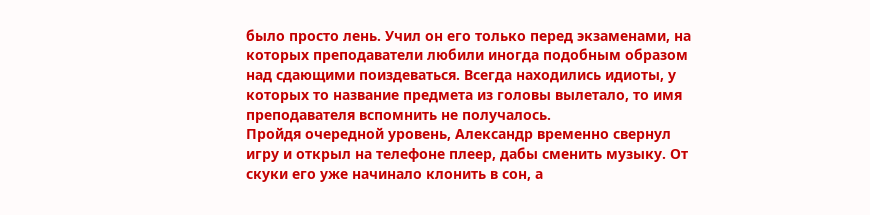было просто лень. Учил он его только перед экзаменами, на которых преподаватели любили иногда подобным образом над сдающими поиздеваться. Всегда находились идиоты, у которых то название предмета из головы вылетало, то имя преподавателя вспомнить не получалось.
Пройдя очередной уровень, Александр временно свернул игру и открыл на телефоне плеер, дабы сменить музыку. От скуки его уже начинало клонить в сон, а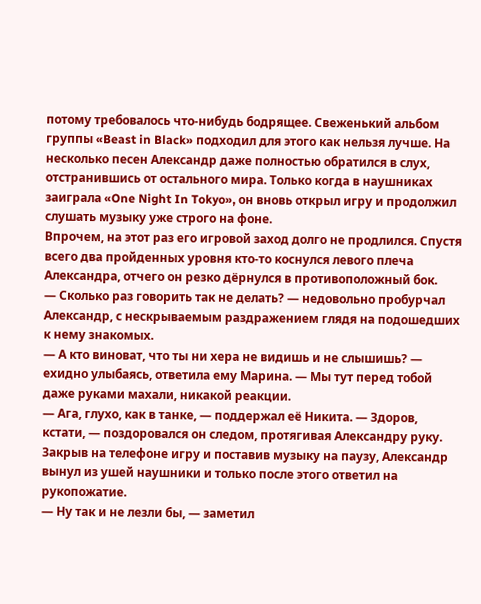потому требовалось что-нибудь бодрящее. Свеженький альбом группы «Beast in Black» подходил для этого как нельзя лучше. На несколько песен Александр даже полностью обратился в слух, отстранившись от остального мира. Только когда в наушниках заиграла «One Night In Tokyo», он вновь открыл игру и продолжил слушать музыку уже строго на фоне.
Впрочем, на этот раз его игровой заход долго не продлился. Спустя всего два пройденных уровня кто-то коснулся левого плеча Александра, отчего он резко дёрнулся в противоположный бок.
— Сколько раз говорить так не делать? — недовольно пробурчал Александр, с нескрываемым раздражением глядя на подошедших к нему знакомых.
— А кто виноват, что ты ни хера не видишь и не слышишь? — ехидно улыбаясь, ответила ему Марина. — Мы тут перед тобой даже руками махали, никакой реакции.
— Ага, глухо, как в танке, — поддержал её Никита. — Здоров, кстати, — поздоровался он следом, протягивая Александру руку.
Закрыв на телефоне игру и поставив музыку на паузу, Александр вынул из ушей наушники и только после этого ответил на рукопожатие.
— Ну так и не лезли бы, — заметил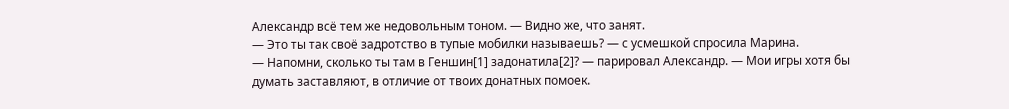Александр всё тем же недовольным тоном. — Видно же, что занят.
— Это ты так своё задротство в тупые мобилки называешь? — с усмешкой спросила Марина.
— Напомни, сколько ты там в Геншин[1] задонатила[2]? — парировал Александр. — Мои игры хотя бы думать заставляют, в отличие от твоих донатных помоек.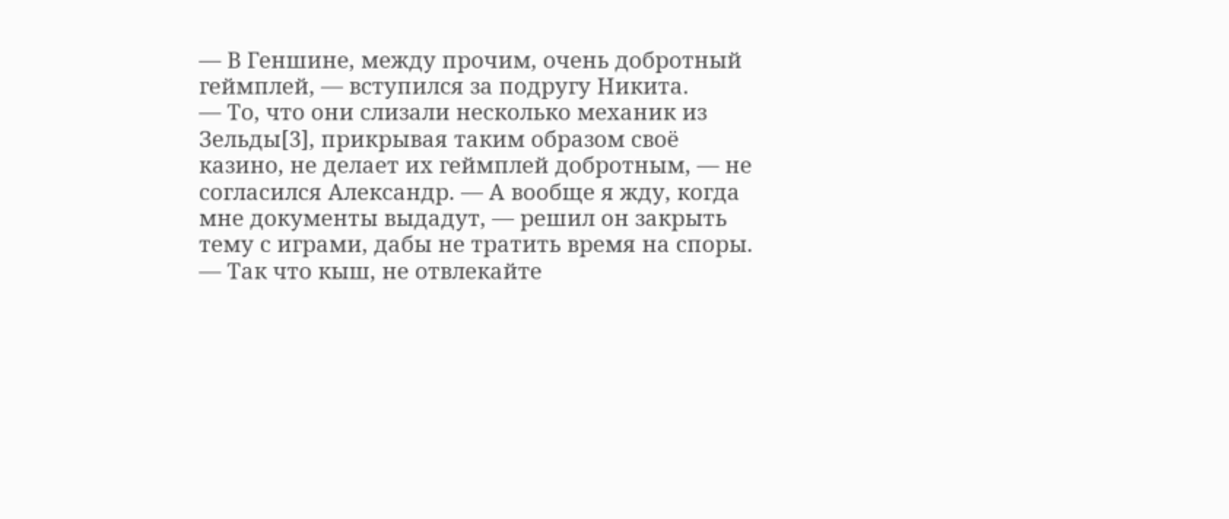— В Геншине, между прочим, очень добротный геймплей, — вступился за подругу Никита.
— То, что они слизали несколько механик из Зельды[3], прикрывая таким образом своё казино, не делает их геймплей добротным, — не согласился Александр. — А вообще я жду, когда мне документы выдадут, — решил он закрыть тему с играми, дабы не тратить время на споры. — Так что кыш, не отвлекайте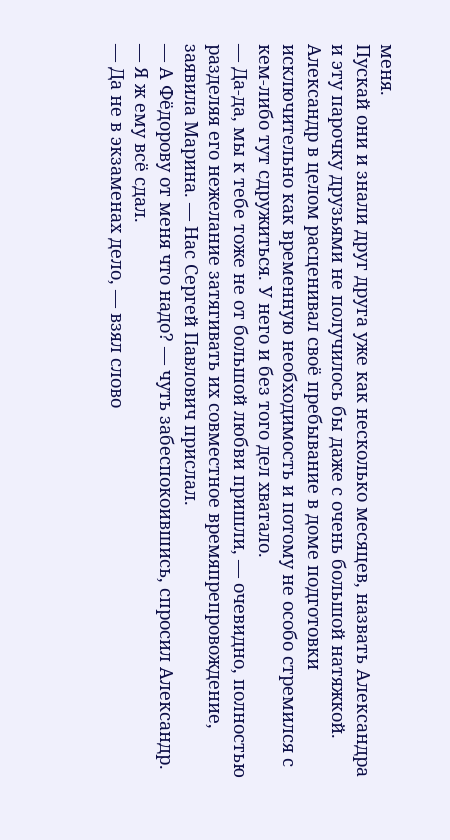меня.
Пускай они и знали друг друга уже как несколько месяцев, назвать Александра и эту парочку друзьями не получилось бы даже с очень большой натяжкой. Александр в целом расценивал своё пребывание в доме подготовки исключительно как временную необходимость и потому не особо стремился с кем-либо тут сдружиться. У него и без того дел хватало.
— Да-да, мы к тебе тоже не от большой любви пришли, — очевидно, полностью разделяя его нежелание затягивать их совместное времяпрепровождение, заявила Марина. — Нас Сергей Павлович прислал.
— А Фёдорову от меня что надо? — чуть забеспокоившись, спросил Александр. — Я ж ему всё сдал.
— Да не в экзаменах дело, — взял слово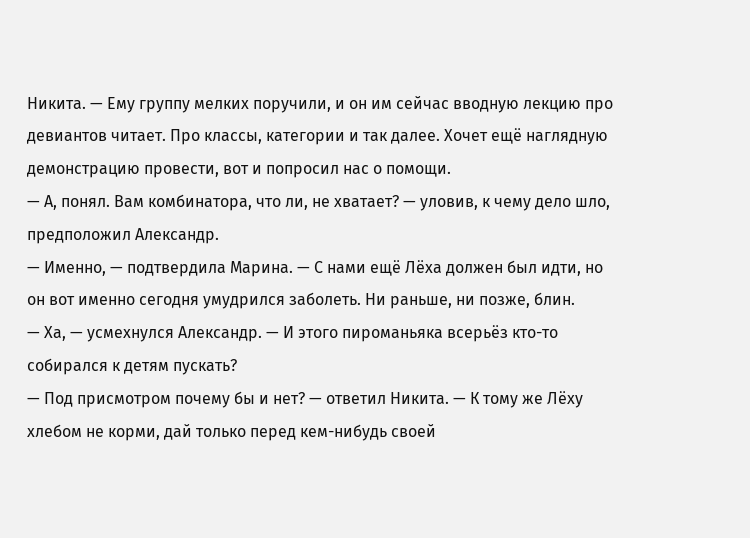Никита. — Ему группу мелких поручили, и он им сейчас вводную лекцию про девиантов читает. Про классы, категории и так далее. Хочет ещё наглядную демонстрацию провести, вот и попросил нас о помощи.
— А, понял. Вам комбинатора, что ли, не хватает? — уловив, к чему дело шло, предположил Александр.
— Именно, — подтвердила Марина. — С нами ещё Лёха должен был идти, но он вот именно сегодня умудрился заболеть. Ни раньше, ни позже, блин.
— Ха, — усмехнулся Александр. — И этого пироманьяка всерьёз кто-то собирался к детям пускать?
— Под присмотром почему бы и нет? — ответил Никита. — К тому же Лёху хлебом не корми, дай только перед кем-нибудь своей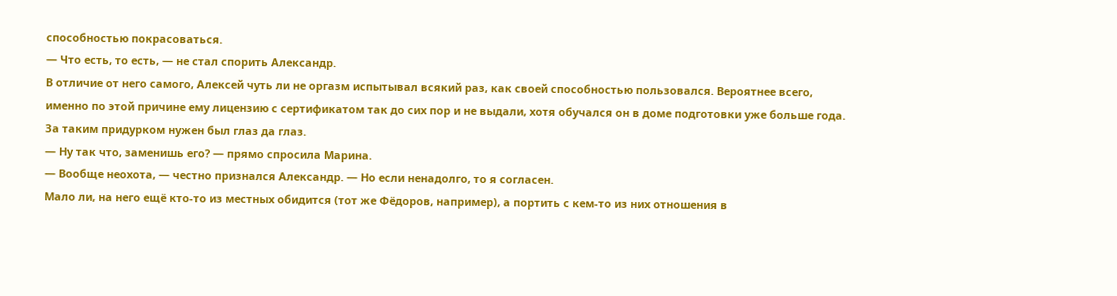способностью покрасоваться.
— Что есть, то есть, — не стал спорить Александр.
В отличие от него самого, Алексей чуть ли не оргазм испытывал всякий раз, как своей способностью пользовался. Вероятнее всего, именно по этой причине ему лицензию с сертификатом так до сих пор и не выдали, хотя обучался он в доме подготовки уже больше года. За таким придурком нужен был глаз да глаз.
— Ну так что, заменишь его? — прямо спросила Марина.
— Вообще неохота, — честно признался Александр. — Но если ненадолго, то я согласен.
Мало ли, на него ещё кто-то из местных обидится (тот же Фёдоров, например), а портить с кем-то из них отношения в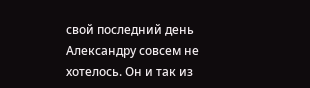свой последний день Александру совсем не хотелось. Он и так из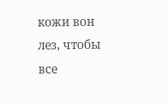кожи вон лез, чтобы все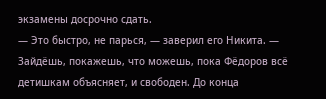экзамены досрочно сдать.
— Это быстро, не парься, — заверил его Никита. — Зайдёшь, покажешь, что можешь, пока Фёдоров всё детишкам объясняет, и свободен. До конца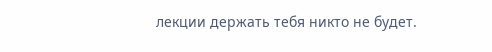лекции держать тебя никто не будет.